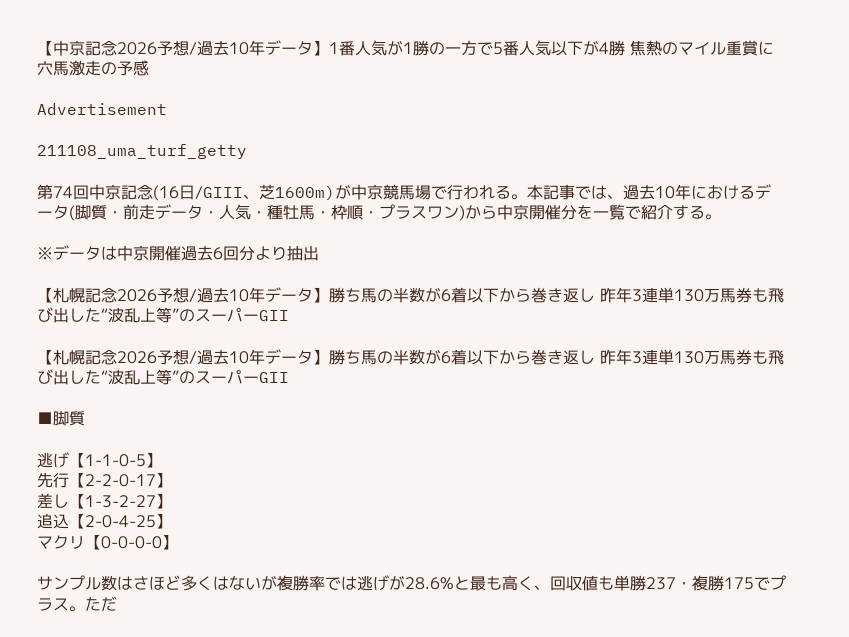【中京記念2026予想/過去10年データ】1番人気が1勝の一方で5番人気以下が4勝 焦熱のマイル重賞に穴馬激走の予感

Advertisement

211108_uma_turf_getty

第74回中京記念(16日/GIII、芝1600m)が中京競馬場で行われる。本記事では、過去10年におけるデータ(脚質・前走データ・人気・種牡馬・枠順・プラスワン)から中京開催分を一覧で紹介する。

※データは中京開催過去6回分より抽出

【札幌記念2026予想/過去10年データ】勝ち馬の半数が6着以下から巻き返し 昨年3連単130万馬券も飛び出した“波乱上等”のスーパーGII

【札幌記念2026予想/過去10年データ】勝ち馬の半数が6着以下から巻き返し 昨年3連単130万馬券も飛び出した“波乱上等”のスーパーGII

■脚質

逃げ【1-1-0-5】
先行【2-2-0-17】
差し【1-3-2-27】
追込【2-0-4-25】
マクリ【0-0-0-0】

サンプル数はさほど多くはないが複勝率では逃げが28.6%と最も高く、回収値も単勝237・複勝175でプラス。ただ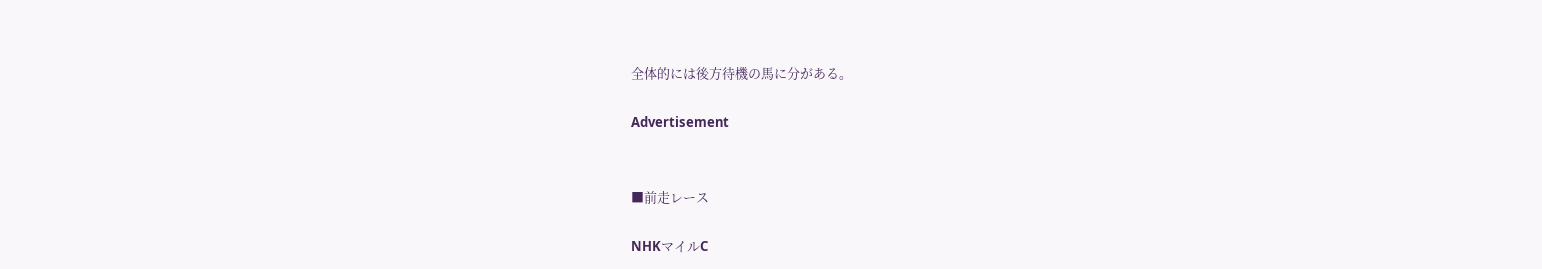全体的には後方待機の馬に分がある。

Advertisement


■前走レース

NHKマイルC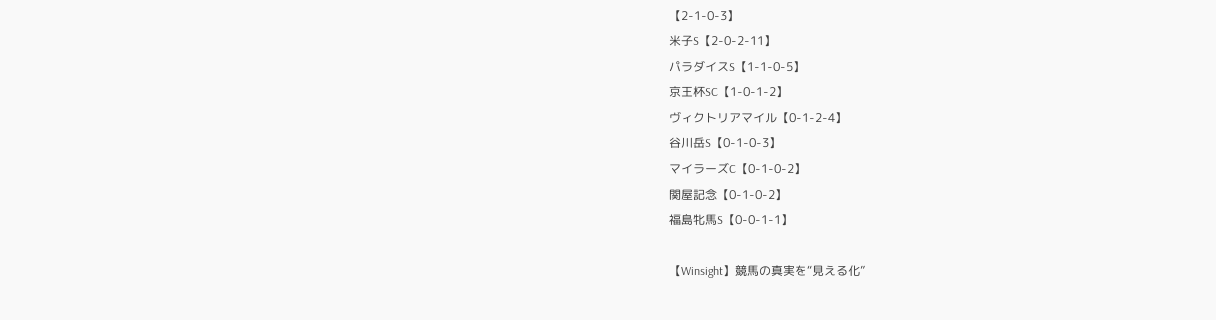【2-1-0-3】
米子S【2-0-2-11】
パラダイスS【1-1-0-5】
京王杯SC【1-0-1-2】
ヴィクトリアマイル【0-1-2-4】
谷川岳S【0-1-0-3】
マイラーズC【0-1-0-2】
関屋記念【0-1-0-2】
福島牝馬S【0-0-1-1】

【Winsight】競馬の真実を“見える化”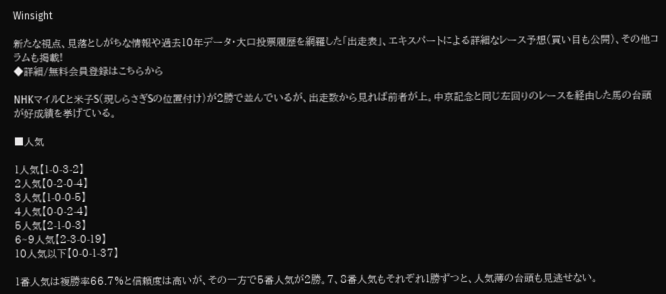Winsight

新たな視点、見落としがちな情報や過去10年データ・大口投票履歴を網羅した「出走表」、エキスパートによる詳細なレース予想(買い目も公開)、その他コラムも掲載!
◆詳細/無料会員登録はこちらから

NHKマイルCと米子S(現しらさぎSの位置付け)が2勝で並んでいるが、出走数から見れば前者が上。中京記念と同じ左回りのレースを経由した馬の台頭が好成績を挙げている。

■人気

1人気【1-0-3-2】
2人気【0-2-0-4】
3人気【1-0-0-5】
4人気【0-0-2-4】
5人気【2-1-0-3】
6~9人気【2-3-0-19】
10人気以下【0-0-1-37】

1番人気は複勝率66.7%と信頼度は高いが、その一方で5番人気が2勝。7、8番人気もそれぞれ1勝ずつと、人気薄の台頭も見逃せない。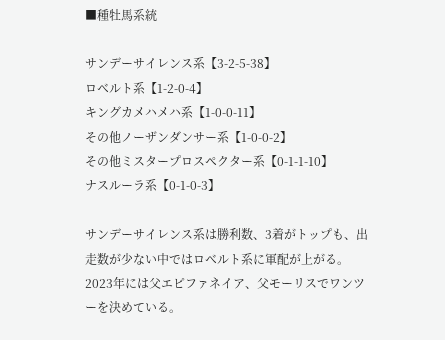■種牡馬系統

サンデーサイレンス系【3-2-5-38】
ロベルト系【1-2-0-4】
キングカメハメハ系【1-0-0-11】
その他ノーザンダンサー系【1-0-0-2】
その他ミスタープロスペクター系【0-1-1-10】
ナスルーラ系【0-1-0-3】

サンデーサイレンス系は勝利数、3着がトップも、出走数が少ない中ではロベルト系に軍配が上がる。2023年には父エピファネイア、父モーリスでワンツーを決めている。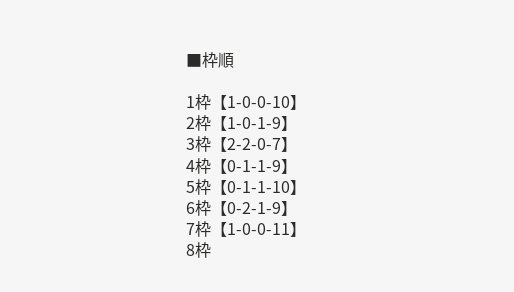■枠順

1枠【1-0-0-10】
2枠【1-0-1-9】
3枠【2-2-0-7】
4枠【0-1-1-9】
5枠【0-1-1-10】
6枠【0-2-1-9】
7枠【1-0-0-11】
8枠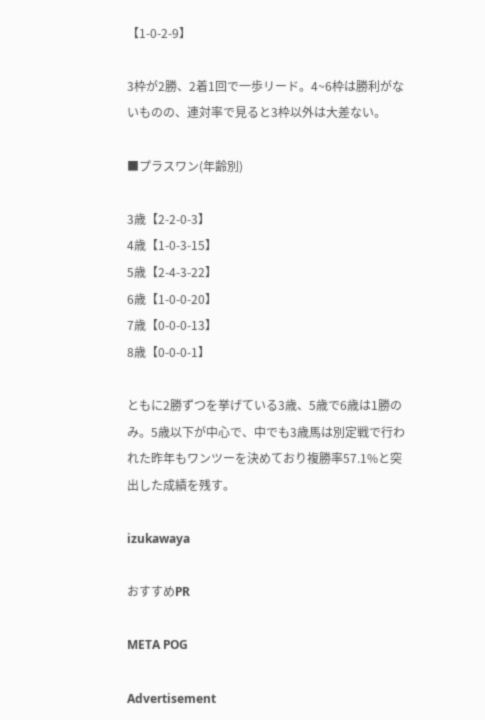【1-0-2-9】

3枠が2勝、2着1回で一歩リード。4~6枠は勝利がないものの、連対率で見ると3枠以外は大差ない。

■プラスワン(年齢別)

3歳【2-2-0-3】
4歳【1-0-3-15】
5歳【2-4-3-22】
6歳【1-0-0-20】
7歳【0-0-0-13】
8歳【0-0-0-1】

ともに2勝ずつを挙げている3歳、5歳で6歳は1勝のみ。5歳以下が中心で、中でも3歳馬は別定戦で行われた昨年もワンツーを決めており複勝率57.1%と突出した成績を残す。

izukawaya

おすすめPR

META POG

Advertisement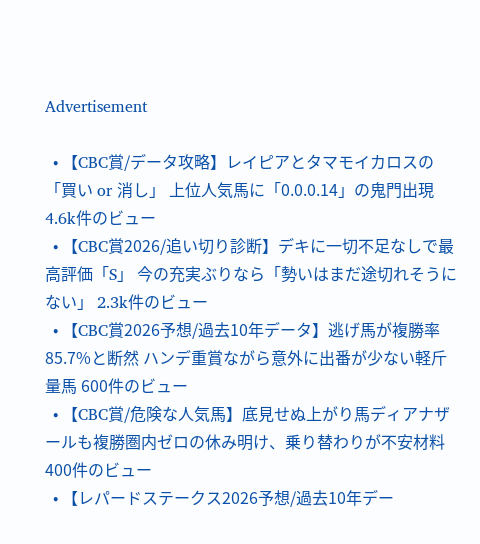Advertisement

  • 【CBC賞/データ攻略】レイピアとタマモイカロスの「買い or 消し」 上位人気馬に「0.0.0.14」の鬼門出現 4.6k件のビュー
  • 【CBC賞2026/追い切り診断】デキに一切不足なしで最高評価「S」 今の充実ぶりなら「勢いはまだ途切れそうにない」 2.3k件のビュー
  • 【CBC賞2026予想/過去10年データ】逃げ馬が複勝率85.7%と断然 ハンデ重賞ながら意外に出番が少ない軽斤量馬 600件のビュー
  • 【CBC賞/危険な人気馬】底見せぬ上がり馬ディアナザールも複勝圏内ゼロの休み明け、乗り替わりが不安材料 400件のビュー
  • 【レパードステークス2026予想/過去10年デー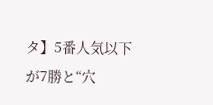タ】5番人気以下が7勝と“穴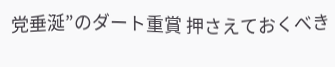党垂涎”のダート重賞 押さえておくべき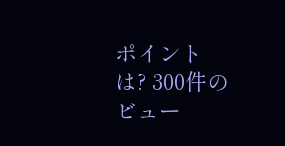ポイントは? 300件のビュー